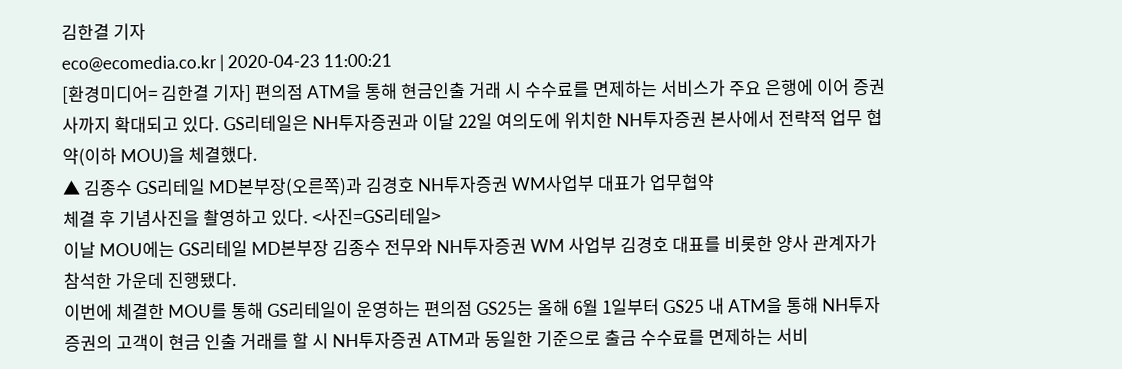김한결 기자
eco@ecomedia.co.kr | 2020-04-23 11:00:21
[환경미디어= 김한결 기자] 편의점 ATM을 통해 현금인출 거래 시 수수료를 면제하는 서비스가 주요 은행에 이어 증권사까지 확대되고 있다. GS리테일은 NH투자증권과 이달 22일 여의도에 위치한 NH투자증권 본사에서 전략적 업무 협약(이하 MOU)을 체결했다.
▲ 김종수 GS리테일 MD본부장(오른쪽)과 김경호 NH투자증권 WM사업부 대표가 업무협약
체결 후 기념사진을 촬영하고 있다. <사진=GS리테일>
이날 MOU에는 GS리테일 MD본부장 김종수 전무와 NH투자증권 WM 사업부 김경호 대표를 비롯한 양사 관계자가 참석한 가운데 진행됐다.
이번에 체결한 MOU를 통해 GS리테일이 운영하는 편의점 GS25는 올해 6월 1일부터 GS25 내 ATM을 통해 NH투자증권의 고객이 현금 인출 거래를 할 시 NH투자증권 ATM과 동일한 기준으로 출금 수수료를 면제하는 서비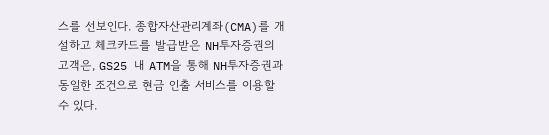스를 선보인다. 종합자산관리계좌(CMA)를 개설하고 체크카드를 발급받은 NH투자증권의 고객은, GS25 내 ATM을 통해 NH투자증권과 동일한 조건으로 현금 인출 서비스를 이용할 수 있다.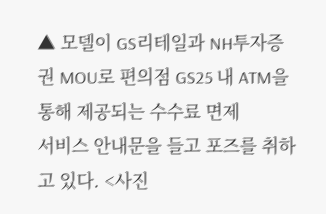▲ 모델이 GS리테일과 NH투자증권 MOU로 편의점 GS25 내 ATM을 통해 제공되는 수수료 면제
서비스 안내문을 들고 포즈를 취하고 있다. <사진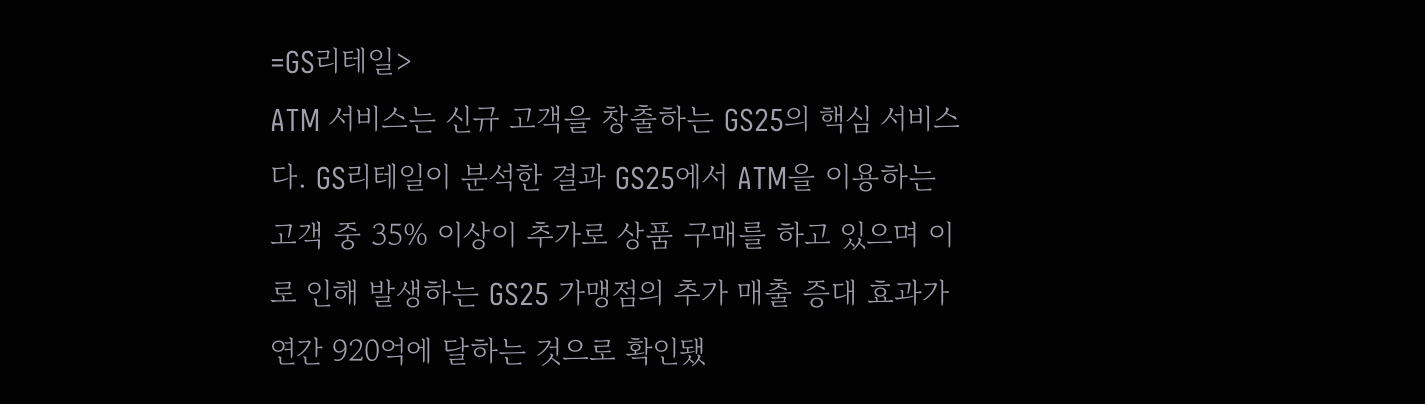=GS리테일>
ATM 서비스는 신규 고객을 창출하는 GS25의 핵심 서비스다. GS리테일이 분석한 결과 GS25에서 ATM을 이용하는 고객 중 35% 이상이 추가로 상품 구매를 하고 있으며 이로 인해 발생하는 GS25 가맹점의 추가 매출 증대 효과가 연간 920억에 달하는 것으로 확인됐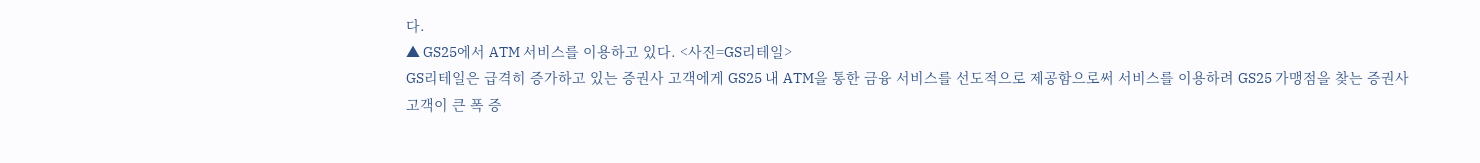다.
▲ GS25에서 ATM 서비스를 이용하고 있다. <사진=GS리테일>
GS리테일은 급격히 증가하고 있는 증권사 고객에게 GS25 내 ATM을 통한 금융 서비스를 선도적으로 제공함으로써 서비스를 이용하려 GS25 가맹점을 찾는 증권사 고객이 큰 폭 증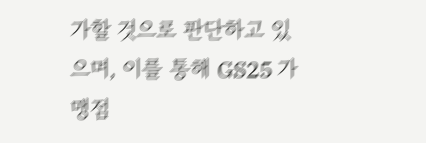가할 것으로 판단하고 있으며, 이를 통해 GS25 가맹점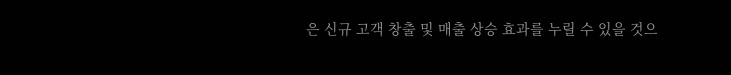은 신규 고객 창출 및 매출 상승 효과를 누릴 수 있을 것으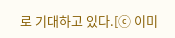로 기대하고 있다.[ⓒ 이미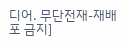디어. 무단전재-재배포 금지]